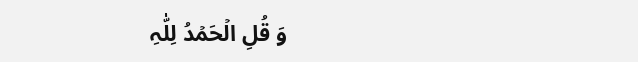وَ قُلِ الۡحَمۡدُ لِلّٰہِ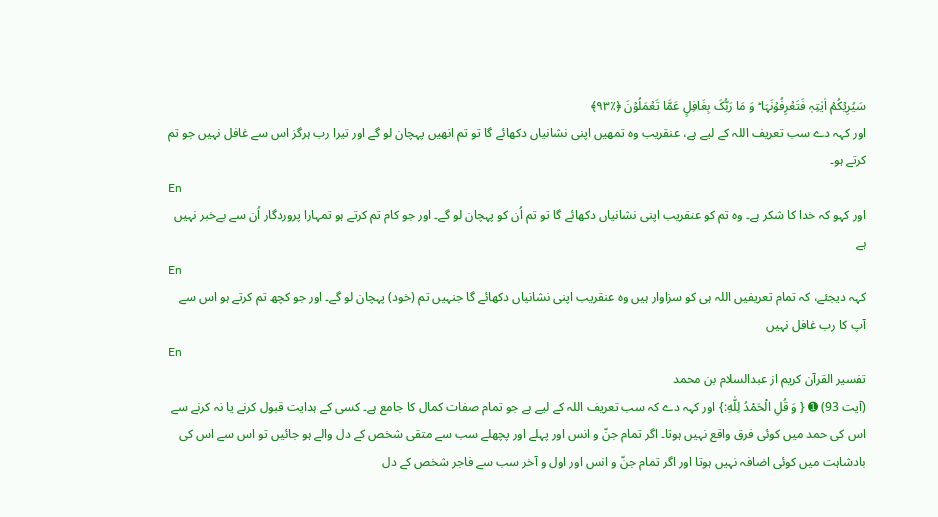سَیُرِیۡکُمۡ اٰیٰتِہٖ فَتَعۡرِفُوۡنَہَا ؕ وَ مَا رَبُّکَ بِغَافِلٍ عَمَّا تَعۡمَلُوۡنَ ﴿٪۹۳﴾
اور کہہ دے سب تعریف اللہ کے لیے ہے، عنقریب وہ تمھیں اپنی نشانیاں دکھائے گا تو تم انھیں پہچان لو گے اور تیرا رب ہرگز اس سے غافل نہیں جو تم کرتے ہو۔
En
اور کہو کہ خدا کا شکر ہے۔ وہ تم کو عنقریب اپنی نشانیاں دکھائے گا تو تم اُن کو پہچان لو گے۔ اور جو کام تم کرتے ہو تمہارا پروردگار اُن سے بےخبر نہیں ہے
En
کہہ دیجئے، کہ تمام تعریفیں اللہ ہی کو سزاوار ہیں وه عنقریب اپنی نشانیاں دکھائے گا جنہیں تم (خود) پہچان لو گے۔ اور جو کچھ تم کرتے ہو اس سے آپ کا رب غافل نہیں
En
تفسیر القرآن کریم از عبدالسلام بن محمد
(آیت 93) ➊ { وَ قُلِ الْحَمْدُ لِلّٰهِ:} اور کہہ دے کہ سب تعریف اللہ کے لیے ہے جو تمام صفات کمال کا جامع ہے۔ کسی کے ہدایت قبول کرنے یا نہ کرنے سے اس کی حمد میں کوئی فرق واقع نہیں ہوتا۔ اگر تمام جنّ و انس اور پہلے اور پچھلے سب سے متقی شخص کے دل والے ہو جائیں تو اس سے اس کی بادشاہت میں کوئی اضافہ نہیں ہوتا اور اگر تمام جنّ و انس اور اول و آخر سب سے فاجر شخص کے دل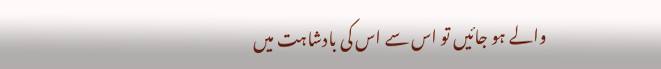والے ہو جائیں تو اس سے اس کی بادشاہت میں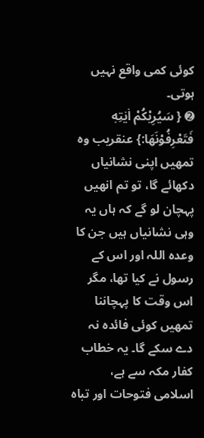کوئی کمی واقع نہیں ہوتی۔
➋ { سَيُرِيْكُمْ اٰيٰتِهٖ فَتَعْرِفُوْنَهَا:} عنقریب وہ تمھیں اپنی نشانیاں دکھائے گا، تو تم انھیں پہچان لو گے کہ ہاں یہ وہی نشانیاں ہیں جن کا وعدہ اللہ اور اس کے رسول نے کیا تھا، مگر اس وقت کا پہچاننا تمھیں کوئی فائدہ نہ دے سکے گا۔ یہ خطاب کفار مکہ سے ہے، اسلامی فتوحات اور تباہ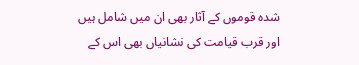شدہ قوموں کے آثار بھی ان میں شامل ہیں اور قرب قیامت کی نشانیاں بھی اس کے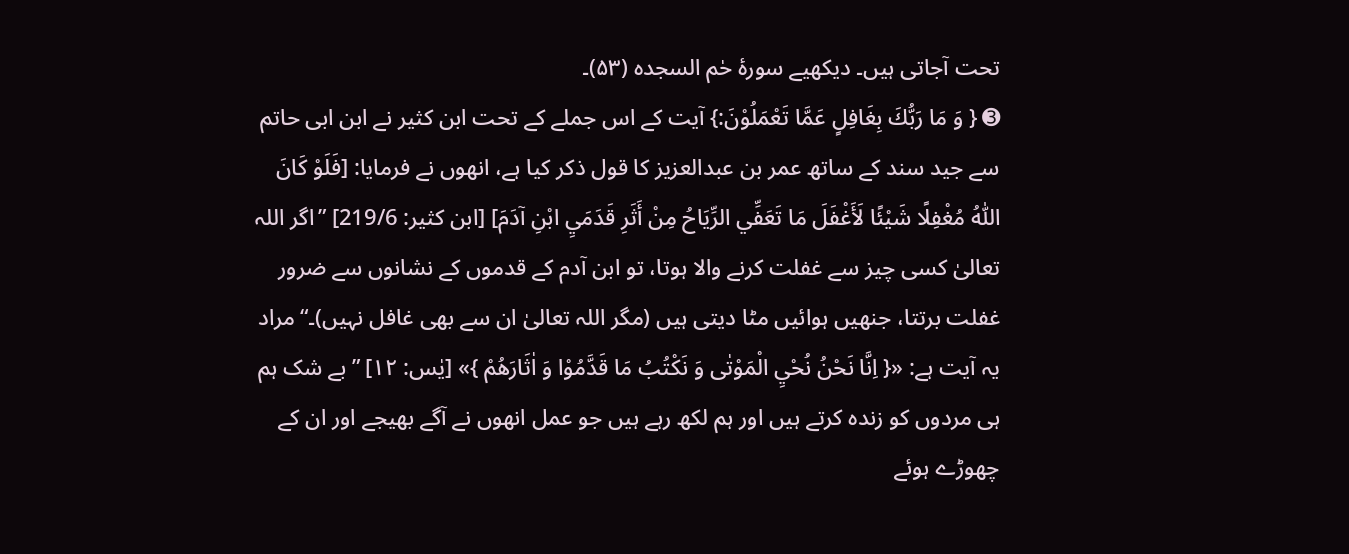تحت آجاتی ہیں۔ دیکھیے سورۂ حٰم السجدہ (۵۳)۔
➌ { وَ مَا رَبُّكَ بِغَافِلٍ عَمَّا تَعْمَلُوْنَ:} آیت کے اس جملے کے تحت ابن کثیر نے ابن ابی حاتم سے جید سند کے ساتھ عمر بن عبدالعزیز کا قول ذکر کیا ہے، انھوں نے فرمایا: [فَلَوْ كَانَ اللّٰهُ مُغْفِلًا شَيْئًا لَأَغْفَلَ مَا تَعَفِّي الرِّيَاحُ مِنْ أَثَرِ قَدَمَيِ ابْنِ آدَمَ] [ابن کثیر: 219/6] ”اگر اللہ تعالیٰ کسی چیز سے غفلت کرنے والا ہوتا، تو ابن آدم کے قدموں کے نشانوں سے ضرور غفلت برتتا، جنھیں ہوائیں مٹا دیتی ہیں (مگر اللہ تعالیٰ ان سے بھی غافل نہیں)۔“ مراد یہ آیت ہے: «{ اِنَّا نَحْنُ نُحْيِ الْمَوْتٰى وَ نَكْتُبُ مَا قَدَّمُوْا وَ اٰثَارَهُمْ }» [یٰس: ۱۲] ”بے شک ہم ہی مردوں کو زندہ کرتے ہیں اور ہم لکھ رہے ہیں جو عمل انھوں نے آگے بھیجے اور ان کے چھوڑے ہوئے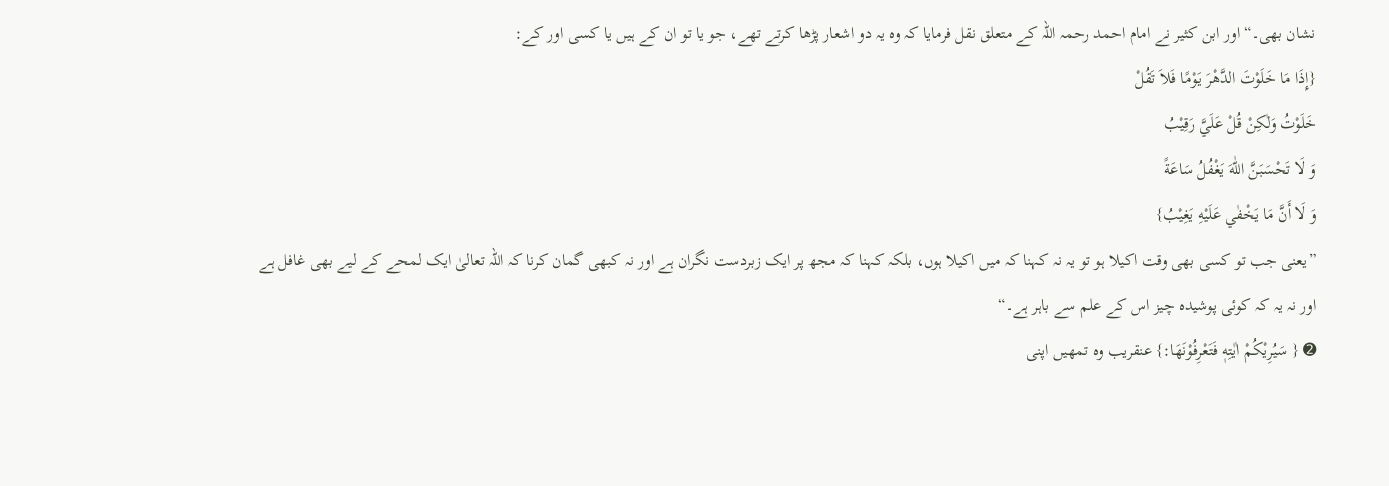نشان بھی۔“ اور ابن کثیر نے امام احمد رحمہ اللہ کے متعلق نقل فرمایا کہ وہ یہ دو اشعار پڑھا کرتے تھے، جو یا تو ان کے ہیں یا کسی اور کے:
{إِذَا مَا خَلَوْتَ الدَّهْرَ يَوْمًا فَلاَ تَقُلْ
خَلَوْتُ وَلٰكِنْ قُلْ عَلَيَّ رَقِيْبُ
وَ لَا تَحْسَبَنَّ اللّٰهَ يَغْفُلُ سَاعَةً
وَ لَا أَنَّ مَا يَخْفٰي عَلَيْهِ يَغِيْبُ}
”یعنی جب تو کسی بھی وقت اکیلا ہو تو یہ نہ کہنا کہ میں اکیلا ہوں، بلکہ کہنا کہ مجھ پر ایک زبردست نگران ہے اور نہ کبھی گمان کرنا کہ اللہ تعالیٰ ایک لمحے کے لیے بھی غافل ہے اور نہ یہ کہ کوئی پوشیدہ چیز اس کے علم سے باہر ہے۔“
➋ { سَيُرِيْكُمْ اٰيٰتِهٖ فَتَعْرِفُوْنَهَا:} عنقریب وہ تمھیں اپنی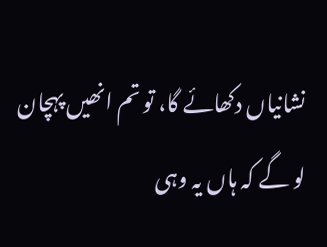نشانیاں دکھائے گا، تو تم انھیں پہچان لو گے کہ ہاں یہ وہی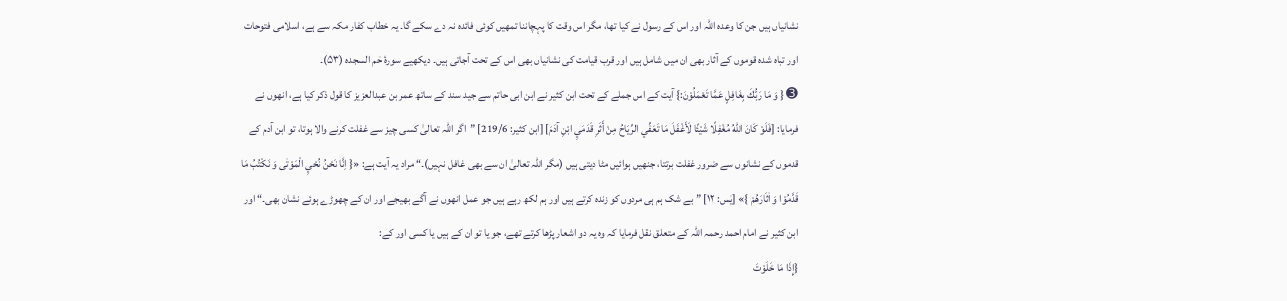نشانیاں ہیں جن کا وعدہ اللہ اور اس کے رسول نے کیا تھا، مگر اس وقت کا پہچاننا تمھیں کوئی فائدہ نہ دے سکے گا۔ یہ خطاب کفار مکہ سے ہے، اسلامی فتوحات اور تباہ شدہ قوموں کے آثار بھی ان میں شامل ہیں اور قرب قیامت کی نشانیاں بھی اس کے تحت آجاتی ہیں۔ دیکھیے سورۂ حٰم السجدہ (۵۳)۔
➌ { وَ مَا رَبُّكَ بِغَافِلٍ عَمَّا تَعْمَلُوْنَ:} آیت کے اس جملے کے تحت ابن کثیر نے ابن ابی حاتم سے جید سند کے ساتھ عمر بن عبدالعزیز کا قول ذکر کیا ہے، انھوں نے فرمایا: [فَلَوْ كَانَ اللّٰهُ مُغْفِلًا شَيْئًا لَأَغْفَلَ مَا تَعَفِّي الرِّيَاحُ مِنْ أَثَرِ قَدَمَيِ ابْنِ آدَمَ] [ابن کثیر: 219/6] ”اگر اللہ تعالیٰ کسی چیز سے غفلت کرنے والا ہوتا، تو ابن آدم کے قدموں کے نشانوں سے ضرور غفلت برتتا، جنھیں ہوائیں مٹا دیتی ہیں (مگر اللہ تعالیٰ ان سے بھی غافل نہیں)۔“ مراد یہ آیت ہے: «{ اِنَّا نَحْنُ نُحْيِ الْمَوْتٰى وَ نَكْتُبُ مَا قَدَّمُوْا وَ اٰثَارَهُمْ }» [یٰس: ۱۲] ”بے شک ہم ہی مردوں کو زندہ کرتے ہیں اور ہم لکھ رہے ہیں جو عمل انھوں نے آگے بھیجے اور ان کے چھوڑے ہوئے نشان بھی۔“ اور ابن کثیر نے امام احمد رحمہ اللہ کے متعلق نقل فرمایا کہ وہ یہ دو اشعار پڑھا کرتے تھے، جو یا تو ان کے ہیں یا کسی اور کے:
{إِذَا مَا خَلَوْتَ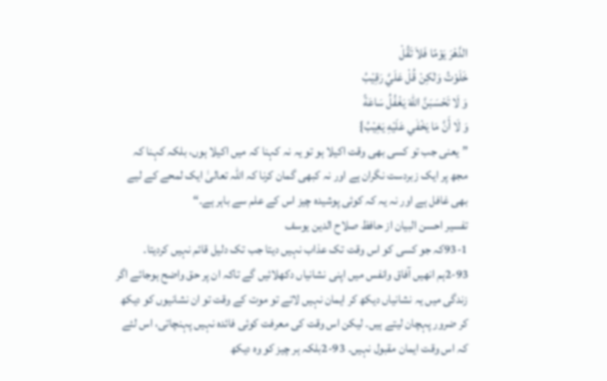الدَّهْرَ يَوْمًا فَلاَ تَقُلْ
خَلَوْتُ وَلٰكِنْ قُلْ عَلَيَّ رَقِيْبُ
وَ لَا تَحْسَبَنَّ اللّٰهَ يَغْفُلُ سَاعَةً
وَ لَا أَنَّ مَا يَخْفٰي عَلَيْهِ يَغِيْبُ}
”یعنی جب تو کسی بھی وقت اکیلا ہو تو یہ نہ کہنا کہ میں اکیلا ہوں، بلکہ کہنا کہ مجھ پر ایک زبردست نگران ہے اور نہ کبھی گمان کرنا کہ اللہ تعالیٰ ایک لمحے کے لیے بھی غافل ہے اور نہ یہ کہ کوئی پوشیدہ چیز اس کے علم سے باہر ہے۔“
تفسیر احسن البیان از حافظ صلاح الدین یوسف
93-1کہ جو کسی کو اس وقت تک عذاب نہیں دیتا جب تک دلیل قائم نہیں کردیتا۔ 93-2ہم انھیں آفاق وانفس میں اپنی نشانیاں دکھلائیں گے تاکہ ان پر حق واضح ہوجائے اگر زندگی میں یہ نشانیاں دیکھ کر ایمان نہیں لاتے تو موت کے وقت تو ان نشانیوں کو دیکھ کر ضرور پہچان لیتے ہیں۔ لیکن اس وقت کی معرفت کوئی فائدہ نہیں پہنچاتی، اس لئے کہ اس وقت ایمان مقبول نہیں۔ 93-2بلکہ ہر چیز کو وہ دیکھ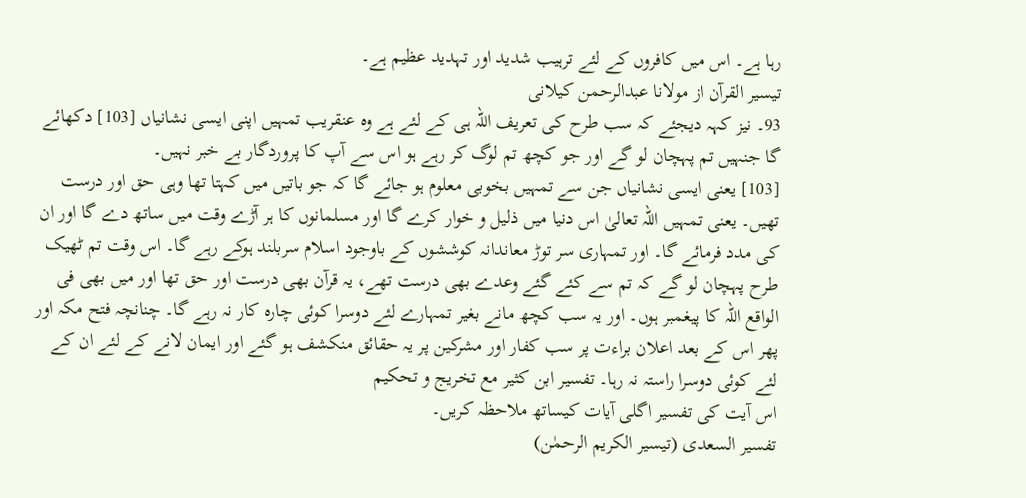رہا ہے۔ اس میں کافروں کے لئے ترہیب شدید اور تہدید عظیم ہے۔
تيسير القرآن از مولانا عبدالرحمن کیلانی
93۔ نیز کہہ دیجئے کہ سب طرح کی تعریف اللہ ہی کے لئے ہے وہ عنقریب تمہیں اپنی ایسی نشانیاں [103] دکھائے گا جنہیں تم پہچان لو گے اور جو کچھ تم لوگ کر رہے ہو اس سے آپ کا پروردگار بے خبر نہیں۔
[103] یعنی ایسی نشانیاں جن سے تمہیں بخوبی معلوم ہو جائے گا کہ جو باتیں میں کہتا تھا وہی حق اور درست تھیں۔ یعنی تمہیں اللہ تعالیٰ اس دنیا میں ذلیل و خوار کرے گا اور مسلمانوں کا ہر آڑے وقت میں ساتھ دے گا اور ان کی مدد فرمائے گا۔ اور تمہاری سر توڑ معاندانہ کوششوں کے باوجود اسلام سربلند ہوکے رہے گا۔ اس وقت تم ٹھیک طرح پہچان لو گے کہ تم سے کئے گئے وعدے بھی درست تھے، یہ قرآن بھی درست اور حق تھا اور میں بھی فی الواقع اللہ کا پیغمبر ہوں۔ اور یہ سب کچھ مانے بغیر تمہارے لئے دوسرا کوئی چارہ کار نہ رہے گا۔ چنانچہ فتح مکہ اور پھر اس کے بعد اعلان براءت پر سب کفار اور مشرکین پر یہ حقائق منکشف ہو گئے اور ایمان لانے کے لئے ان کے لئے کوئی دوسرا راستہ نہ رہا۔ تفسیر ابن کثیر مع تخریج و تحکیم
اس آیت کی تفسیر اگلی آیات کیساتھ ملاحظہ کریں۔
تفسیر السعدی (تیسیر الکریم الرحمٰن)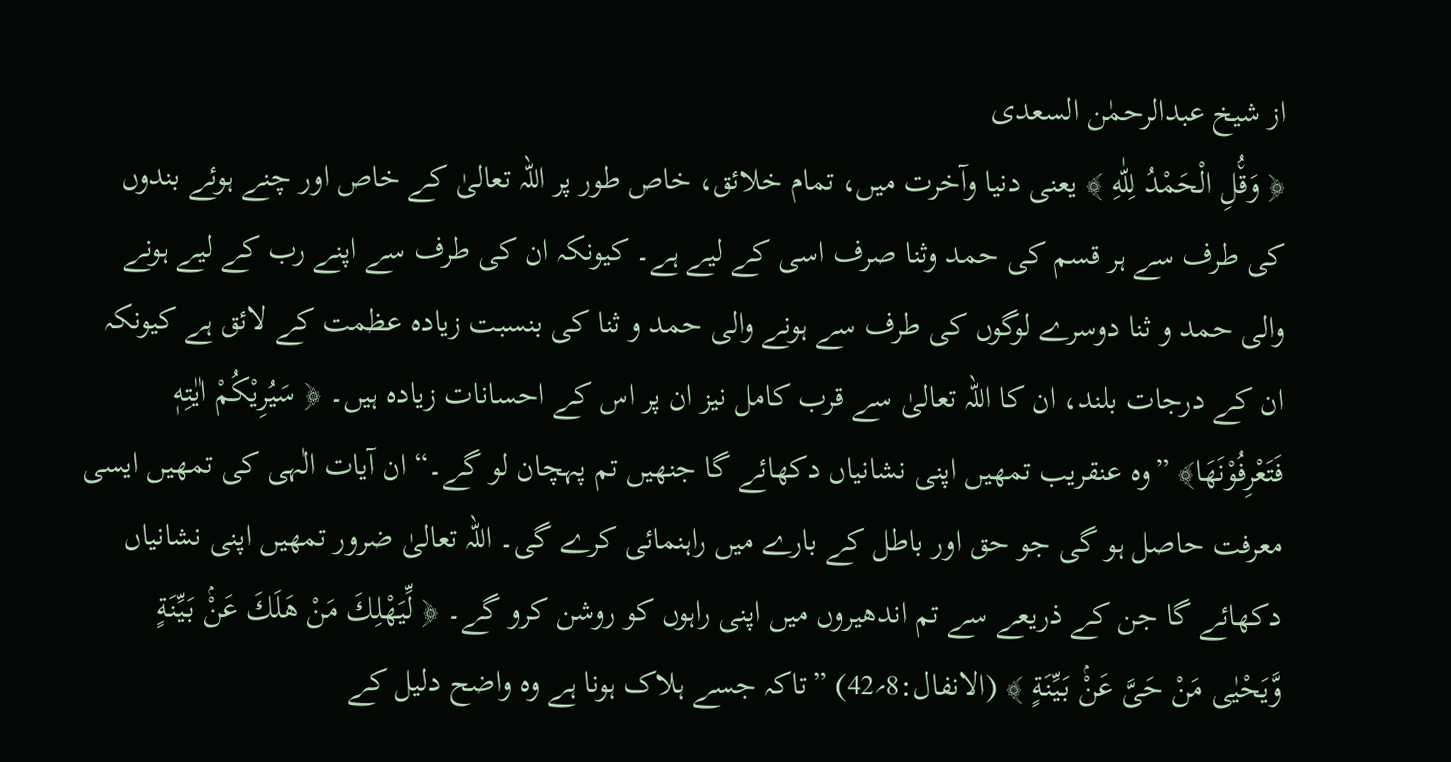از شیخ عبدالرحمٰن السعدی
﴿ وَقُ٘لِ الْحَمْدُ لِلّٰهِ ﴾ یعنی دنیا وآخرت میں، تمام خلائق، خاص طور پر اللہ تعالیٰ کے خاص اور چنے ہوئے بندوں کی طرف سے ہر قسم کی حمد وثنا صرف اسی کے لیے ہے۔ کیونکہ ان کی طرف سے اپنے رب کے لیے ہونے والی حمد و ثنا دوسرے لوگوں کی طرف سے ہونے والی حمد و ثنا کی بنسبت زیادہ عظمت کے لائق ہے کیونکہ ان کے درجات بلند، ان کا اللہ تعالیٰ سے قرب کامل نیز ان پر اس کے احسانات زیادہ ہیں۔ ﴿ سَیُرِیْكُمْ اٰیٰتِهٖ فَتَعْرِفُوْنَهَا﴾ ”وہ عنقریب تمھیں اپنی نشانیاں دکھائے گا جنھیں تم پہچان لو گے۔“ ان آیات الٰہی کی تمھیں ایسی معرفت حاصل ہو گی جو حق اور باطل کے بارے میں راہنمائی کرے گی۔ اللہ تعالیٰ ضرور تمھیں اپنی نشانیاں دکھائے گا جن کے ذریعے سے تم اندھیروں میں اپنی راہوں کو روشن کرو گے۔ ﴿ لِّیَهْلِكَ مَنْ هَلَكَ عَنْۢ بَیِّنَةٍ وَّیَحْیٰى مَنْ حَیَّ عَنْۢ بَیِّنَةٍ ﴾ (الانفال:8؍42) ”تاکہ جسے ہلاک ہونا ہے وہ واضح دلیل کے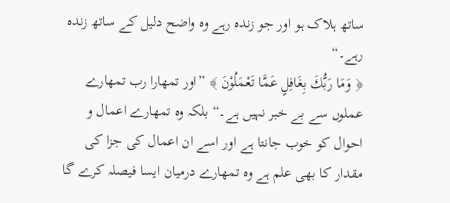ساتھ ہلاک ہو اور جو زندہ رہے وہ واضح دلیل کے ساتھ زندہ رہے۔“
﴿ وَمَا رَبُّكَ بِغَافِلٍ عَمَّا تَعْمَلُوْنَ ﴾ ”اور تمھارا رب تمھارے عملوں سے بے خبر نہیں ہے۔“ بلکہ وہ تمھارے اعمال و احوال کو خوب جانتا ہے اور اسے ان اعمال کی جزا کی مقدار کا بھی علم ہے وہ تمھارے درمیان ایسا فیصلہ کرے گا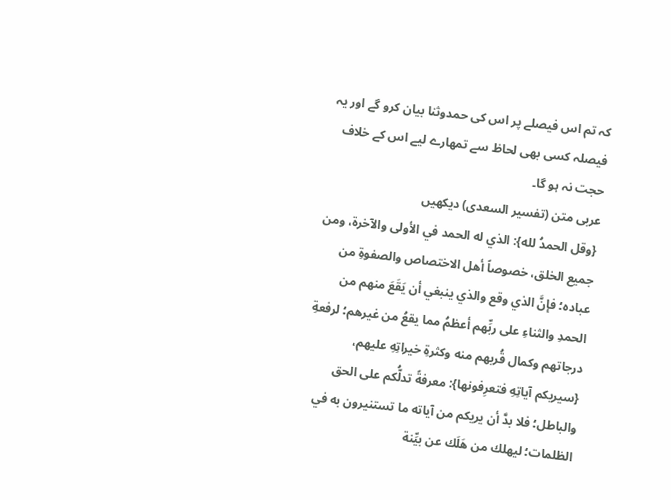کہ تم اس فیصلے پر اس کی حمدوثنا بیان کرو گے اور یہ فیصلہ کسی بھی لحاظ سے تمھارے لیے اس کے خلاف حجت نہ ہو گا۔
عربی متن (تفسیر السعدی) دیکھیں
{وقل الحمدُ لله}: الذي له الحمد في الأولى والآخرة، ومن جميع الخلق، خصوصاً أهل الاختصاص والصفوةِ من عباده؛ فإنَّ الذي وقع والذي ينبغي أن يَقَعَ منهم من الحمدِ والثناءِ على ربِّهم أعظمُ مما يقعُ من غيرهم؛ لرفعةِ درجاتهم وكمال قُربهم منه وكثرةِ خيراتِهِ عليهم، {سيريكم آياتِهِ فتعرِفونها}: معرفةً تدلُّكم على الحق والباطل؛ فلا بدَّ أن يريكم من آياته ما تستنيرون به في الظلمات؛ ليهلك من هَلَك عن بيِّنة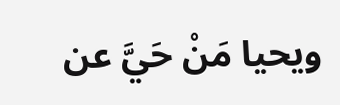ويحيا مَنْ حَيَّ عن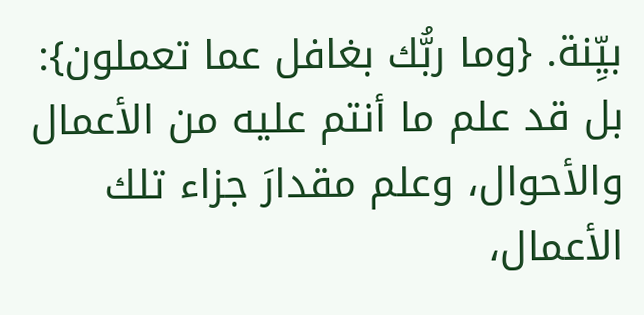بيِّنة. {وما ربُّك بغافل عما تعملون}: بل قد علم ما أنتم عليه من الأعمال والأحوال، وعلم مقدارَ جزاء تلك الأعمال،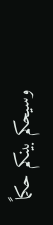وسيحكم بينكم حكماً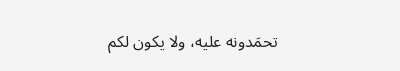تحمَدونه عليه، ولا يكون لكم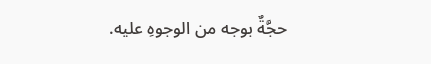حجَّةٌ بوجه من الوجوهِ عليه.